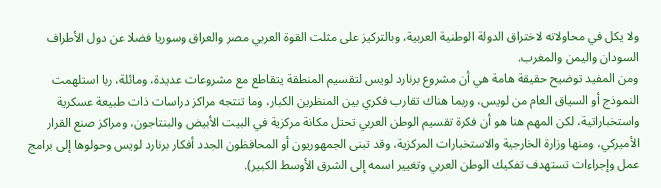ولا يكل في محاولاته لاختراق الدولة الوطنية العربية، وبالتركيز على مثلت القوة العربي مصر والعراق وسوريا فضلا عن دول الأطراف السودان واليمن والمغرب.
ومن المفيد توضيح حقيقة هامة هي أن مشروع برنارد لويس لتقسيم المنطقة يتقاطع مع مشروعات عديدة، ومائلة، ربا استلهمت النموذج أو السياق العام من لويس، وربما هناك تقارب فكري بين المنظرين الكبار، وما تنتجه مراكز دراسات ذات طبيعة عسكرية واستخباراتية، لكن المهم هنا هو أن فكرة تقسيم الوطن العربي تحتل مكانة مركزية في البيت الأبيض والبنتاجون، ومراكز صنع القرار الأميركي، ومنها وزارة الخارجية والاستخبارات المركزية، وقد تبنى الجمهوريون أو المحافظون الجدد أفكار برنارد لويس وحولوها إلى برامج عمل وإجراءات تستهدف تفكيك الوطن العربي وتغيير اسمه إلى الشرق الأوسط الكبير).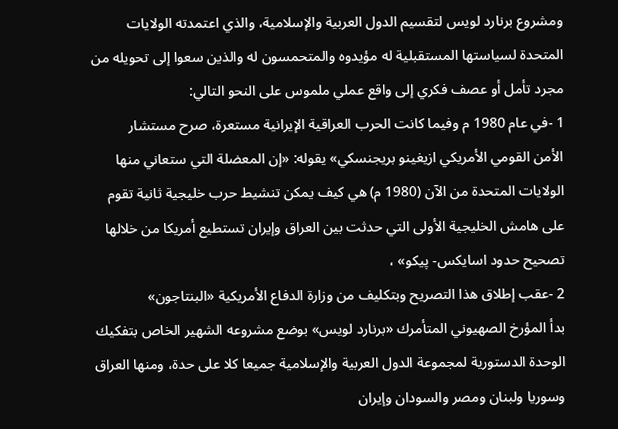ومشروع برنارد لويس لتقسيم الدول العربية والإسلامية، والذي اعتمدته الولايات المتحدة لسياستها المستقبلية له مؤيدوه والمتحمسون له والذين سعوا إلى تحويله من مجرد تأمل أو عصف فكري إلى واقع عملي ملموس على النحو التالي:
1 -في عام 1980 م وفيما كانت الحرب العراقية الإيرانية مستعرة، صرح مستشار
الأمن القومي الأمريكي ازيغينو بريجنسكي» يقوله: «إن المعضلة التي ستعاني منها الولايات المتحدة من الآن (1980 م) هي كيف يمكن تنشيط حرب خليجية ثانية تقوم على هامش الخليجية الأولى التي حدثت بين العراق وإيران تستطيع أمريكا من خلالها تصحيح حدود اسايكس- پيکو» ،
2 -عقب إطلاق هذا التصريح وبتكليف من وزارة الدفاع الأمريكية «البنتاجون»
بدأ المؤرخ الصهيوني المتأمرك «برنارد لويس» بوضع مشروعه الشهير الخاص بتفكيك الوحدة الدستورية لمجموعة الدول العربية والإسلامية جميعا كلا على حدة، ومنها العراق وسوريا ولبنان ومصر والسودان وإيران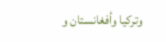وتركيا وأفغانستان و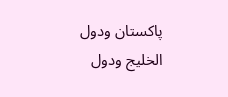پاکستان ودول الخليج ودول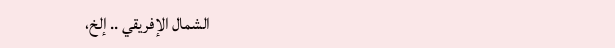الشمال الإفريقي .. إلخ،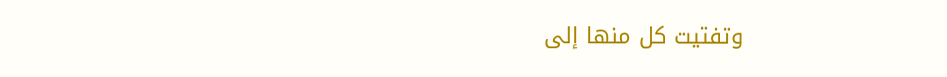وتفتيت كل منها إلى